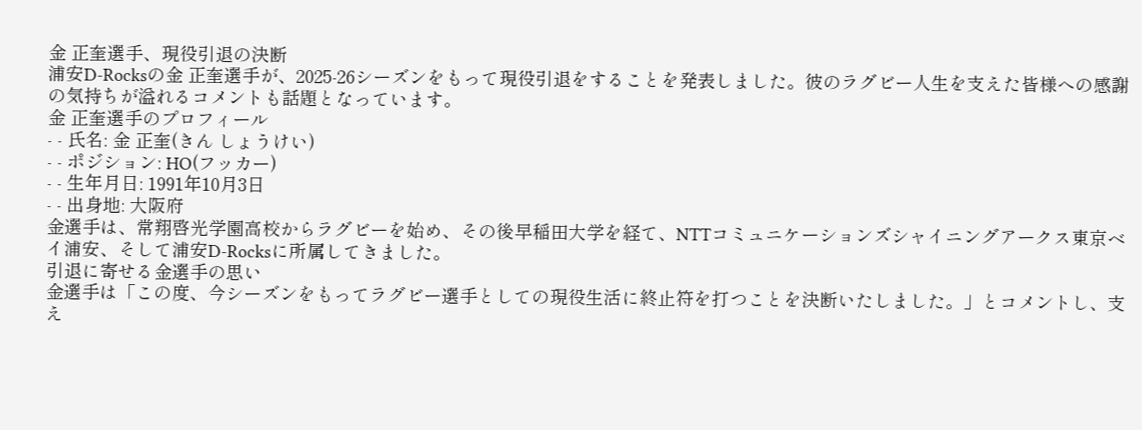金 正奎選手、現役引退の決断
浦安D-Rocksの金 正奎選手が、2025-26シーズンをもって現役引退をすることを発表しました。彼のラグビー人生を支えた皆様への感謝の気持ちが溢れるコメントも話題となっています。
金 正奎選手のプロフィール
- - 氏名: 金 正奎(きん しょうけい)
- - ポジション: HO(フッカー)
- - 生年月日: 1991年10月3日
- - 出身地: 大阪府
金選手は、常翔啓光学園高校からラグビーを始め、その後早稲田大学を経て、NTTコミュニケーションズシャイニングアークス東京ベイ浦安、そして浦安D-Rocksに所属してきました。
引退に寄せる金選手の思い
金選手は「この度、今シーズンをもってラグビー選手としての現役生活に終止符を打つことを決断いたしました。」とコメントし、支え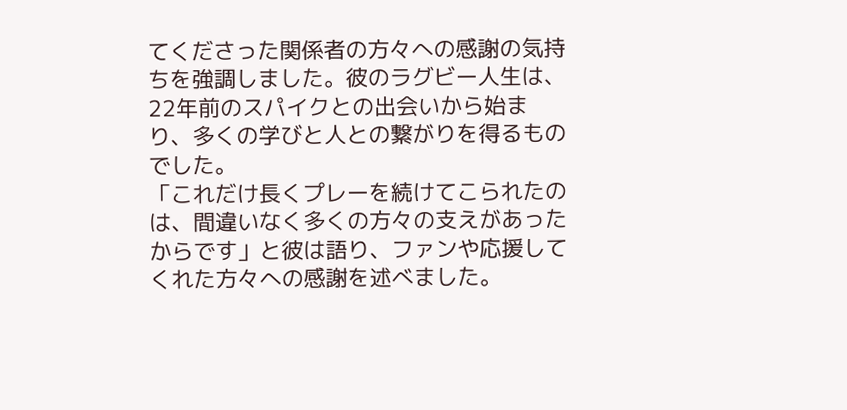てくださった関係者の方々への感謝の気持ちを強調しました。彼のラグビー人生は、22年前のスパイクとの出会いから始まり、多くの学びと人との繋がりを得るものでした。
「これだけ長くプレーを続けてこられたのは、間違いなく多くの方々の支えがあったからです」と彼は語り、ファンや応援してくれた方々への感謝を述べました。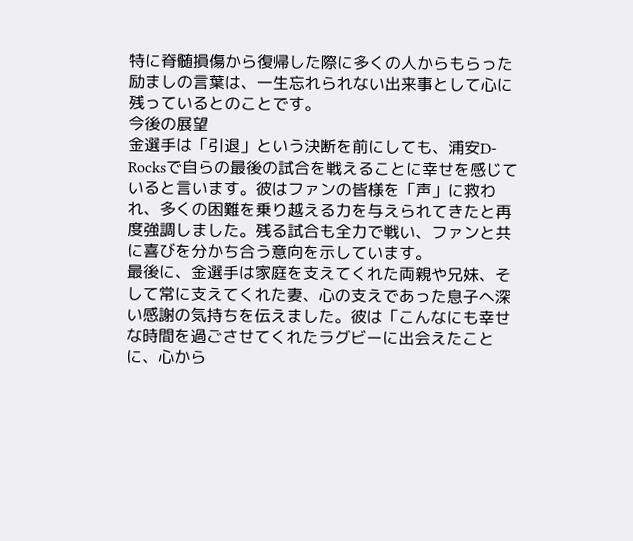特に脊髄損傷から復帰した際に多くの人からもらった励ましの言葉は、一生忘れられない出来事として心に残っているとのことです。
今後の展望
金選手は「引退」という決断を前にしても、浦安D-Rocksで自らの最後の試合を戦えることに幸せを感じていると言います。彼はファンの皆様を「声」に救われ、多くの困難を乗り越える力を与えられてきたと再度強調しました。残る試合も全力で戦い、ファンと共に喜びを分かち合う意向を示しています。
最後に、金選手は家庭を支えてくれた両親や兄妹、そして常に支えてくれた妻、心の支えであった息子へ深い感謝の気持ちを伝えました。彼は「こんなにも幸せな時間を過ごさせてくれたラグビーに出会えたことに、心から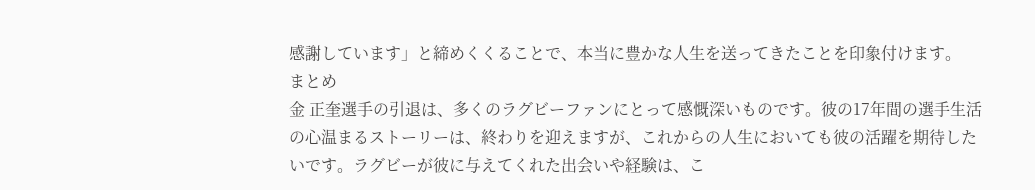感謝しています」と締めくくることで、本当に豊かな人生を送ってきたことを印象付けます。
まとめ
金 正奎選手の引退は、多くのラグビーファンにとって感慨深いものです。彼の17年間の選手生活の心温まるストーリーは、終わりを迎えますが、これからの人生においても彼の活躍を期待したいです。ラグビーが彼に与えてくれた出会いや経験は、こ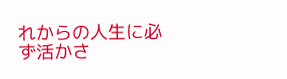れからの人生に必ず活かさ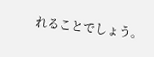れることでしょう。